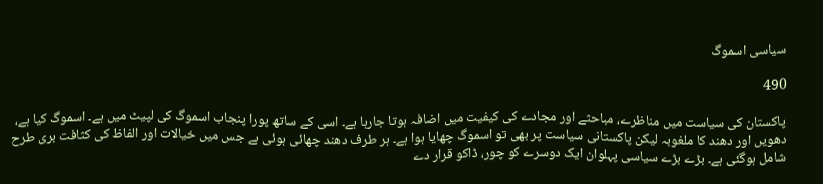سیاسی اسموگ

490

پاکستان کی سیاست میں مناظرے، مباحثے اور مجادے کی کیفیت میں اضافہ ہوتا جارہا ہے۔ اسی کے ساتھ پورا پنجاب اسموگ کی لپیٹ میں ہے۔ اسموگ کیا ہے، دھویں اور دھند کا ملغوبہ لیکن پاکستانی سیاست پر بھی تو اسموگ چھایا ہوا ہے۔ ہر طرف دھند چھائی ہوئی ہے جس میں خیالات اور الفاظ کی کثافت بری طرح شامل ہوگئی ہے۔ بڑے بڑے سیاسی پہلوان ایک دوسرے کو چور، ڈاکو قرار دے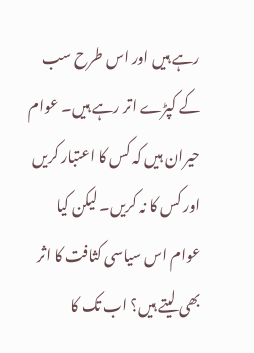رہے ہیں اور اس طرح سب کے کپڑے اتر رہے ہیں۔ عوام حیران ہیں کہ کس کا اعتبار کریں اور کس کا نہ کریں۔ لیکن کیا عوام اس سیاسی کثافت کا اثر بھی لیتے ہیں؟ اب تک کا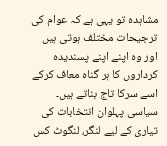مشاہدہ تو یہی ہے کہ عوام کی ترجیحات مختلف ہوتی ہیں اور وہ اپنے اپنے پسندیدہ کرداروں کا ہر گناہ معاف کرکے اسے سرکا تاج بناتے ہیں۔ سیاسی پہلوان انتخابات کی تیاری کے لیے لنگر، لنگوٹ کس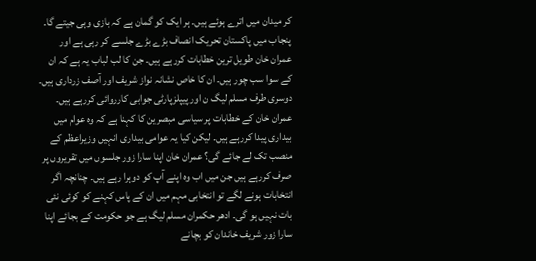کر میدان میں اترے ہوئے ہیں۔ ہر ایک کو گمان ہے کہ بازی وہی جیتے گا۔ پنجاب میں پاکستان تحریک انصاف بڑے بڑے جلسے کر رہی ہے اور عمران خان طویل ترین خطابات کررہے ہیں۔ جن کا لب لباب یہ ہے کہ ان کے سوا سب چور ہیں۔ ان کا خاص نشانہ نواز شریف اور آصف زرداری ہیں۔ دوسری طرف مسلم لیگ ن اور پیپلزپارٹی جوابی کارروائی کررہے ہیں۔ عمران خان کے خطابات پر سیاسی مبصرین کا کہنا ہے کہ وہ عوام میں بیداری پیدا کررہے ہیں۔ لیکن کیا یہ عوامی بیداری انہیں وزیراعظم کے منصب تک لے جائے گی؟ عمران خان اپنا سارا زور جلسوں میں تقریروں پر صرف کررہے ہیں جن میں اب وہ اپنے آپ کو دوہرا رہے ہیں۔ چنانچہ اگر انتخابات ہونے لگے تو انتخابی مہم میں ان کے پاس کہنے کو کوئی نئی بات نہیں ہو گی۔ ادھر حکمران مسلم لیگ ہے جو حکومت کے بجائے اپنا سارا زور شریف خاندان کو بچانے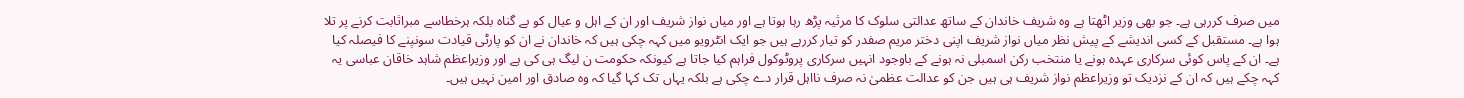میں صرف کررہی ہے۔ جو بھی وزیر اٹھتا ہے وہ شریف خاندان کے ساتھ عدالتی سلوک کا مرثیہ پڑھ رہا ہوتا ہے اور میاں نواز شریف اور ان کے اہل و عیال کو بے گناہ بلکہ ہرخطاسے مبراثابت کرنے پر تلا ہوا ہے۔ مستقبل کے کسی اندیشے کے پیش نظر میاں نواز شریف اپنی دختر مریم صفدر کو تیار کررہے ہیں جو ایک انٹرویو میں کہہ چکی ہیں کہ خاندان نے ان کو پارٹی قیادت سونپنے کا فیصلہ کیا ہے۔ ان کے پاس کوئی سرکاری عہدہ ہونے یا منتخب رکن اسمبلی نہ ہونے کے باوجود انہیں سرکاری پروٹوکول فراہم کیا جاتا ہے کیونکہ حکومت ن لیگ ہی کی ہے اور وزیراعظم شاہد خاقان عباسی یہ کہہ چکے ہیں کہ ان کے نزدیک تو وزیراعظم نواز شریف ہی ہیں جن کو عدالت عظمیٰ نہ صرف نااہل قرار دے چکی ہے بلکہ یہاں تک کہا گیا کہ وہ صادق اور امین نہیں ہیں۔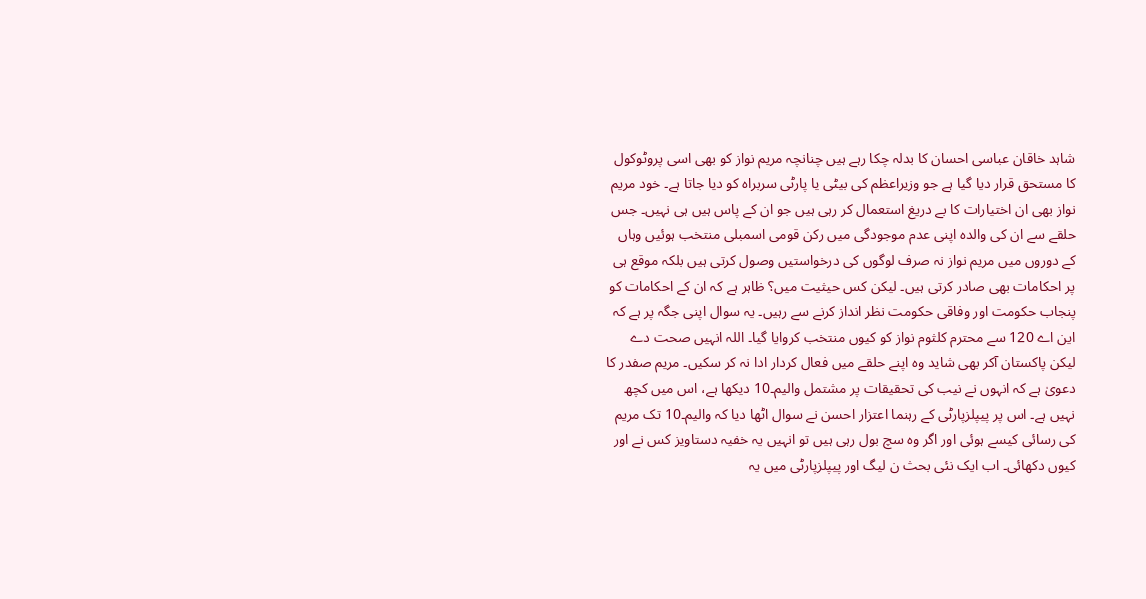شاہد خاقان عباسی احسان کا بدلہ چکا رہے ہیں چنانچہ مریم نواز کو بھی اسی پروٹوکول کا مستحق قرار دیا گیا ہے جو وزیراعظم کی بیٹی یا پارٹی سربراہ کو دیا جاتا ہے۔ خود مریم نواز بھی ان اختیارات کا بے دریغ استعمال کر رہی ہیں جو ان کے پاس ہیں ہی نہیں۔ جس حلقے سے ان کی والدہ اپنی عدم موجودگی میں رکن قومی اسمبلی منتخب ہوئیں وہاں کے دوروں میں مریم نواز نہ صرف لوگوں کی درخواستیں وصول کرتی ہیں بلکہ موقع ہی پر احکامات بھی صادر کرتی ہیں۔ لیکن کس حیثیت میں؟ ظاہر ہے کہ ان کے احکامات کو پنجاب حکومت اور وفاقی حکومت نظر انداز کرنے سے رہیں۔ یہ سوال اپنی جگہ پر ہے کہ این اے 120 سے محترم کلثوم نواز کو کیوں منتخب کروایا گیا۔ اللہ انہیں صحت دے لیکن پاکستان آکر بھی شاید وہ اپنے حلقے میں فعال کردار ادا نہ کر سکیں۔ مریم صفدر کا دعویٰ ہے کہ انہوں نے نیب کی تحقیقات پر مشتمل والیم۔10 دیکھا ہے، اس میں کچھ نہیں ہے۔ اس پر پیپلزپارٹی کے رہنما اعتزار احسن نے سوال اٹھا دیا کہ والیم۔10 تک مریم کی رسائی کیسے ہوئی اور اگر وہ سچ بول رہی ہیں تو انہیں یہ خفیہ دستاویز کس نے اور کیوں دکھائی۔ اب ایک نئی بحث ن لیگ اور پیپلزپارٹی میں یہ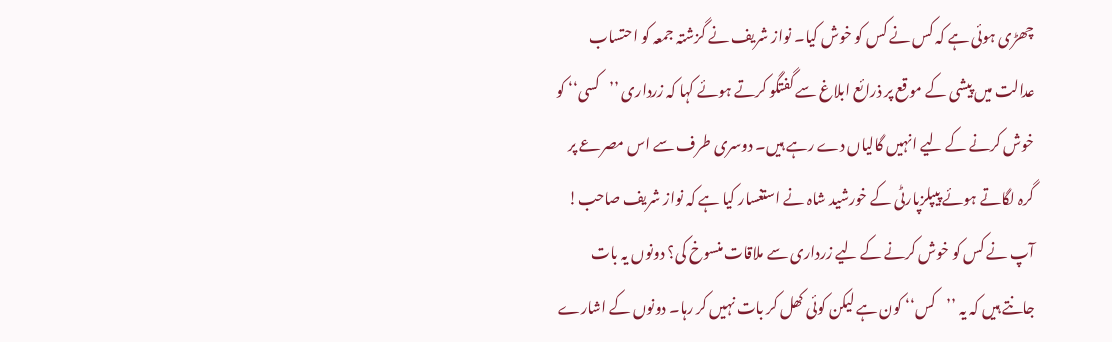چھڑی ہوئی ہے کہ کس نے کس کو خوش کیا۔ نواز شریف نے گزشتہ جمعہ کو احتساب عدالت میں پیشی کے موقع پر ذرائع ابلاغ سے گفتگو کرتے ہوئے کہا کہ زرداری ’’کسی‘‘ کو خوش کرنے کے لیے انہیں گالیاں دے رہے ہیں۔ دوسری طرف سے اس مصرعے پر گرہ لگاتے ہوئے پیپلزپارٹی کے خورشید شاہ نے استغسار کیا ہے کہ نواز شریف صاحب! آپ نے کس کو خوش کرنے کے لیے زرداری سے ملاقات منسوخ کی؟ دونوں یہ بات جانتے ہیں کہ یہ ’’کس‘‘ کون ہے لیکن کوئی کھل کر بات نہیں کر رہا۔ دونوں کے اشارے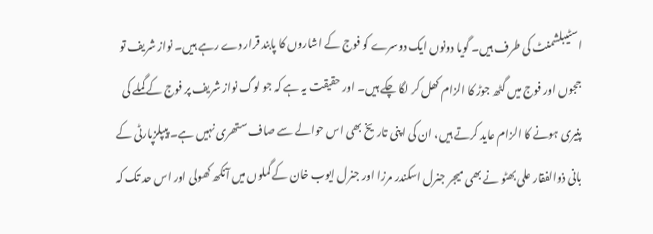اسٹیبلشمنٹ کی طرف ہیں۔ گویا دونوں ایک دوسرے کو فوج کے اشاروں کا پابند قرار دے رہے ہیں۔ نواز شریف تو ججوں اور فوج میں گٹھ جوڑ کا الزام کھل کر لگا چکے ہیں۔ اور حقیقت یہ ہے کہ جو لوگ نواز شریف پر فوج کے گملے کی پنیری ہونے کا الزام عاید کرتے ہیں، ان کی اپنی تاریخ بھی اس حوالے سے صاف ستھری نہیں ہے۔ پیپلزپارٹی کے بانی ذوالفقار علی بھٹو نے بھی میجر جنرل اسکندر مرزا اور جنرل ایوب خان کے گملوں میں آنکھ کھولی اور اس حد تک کہ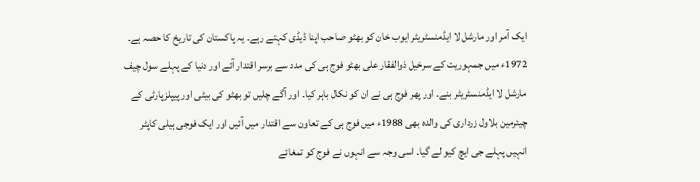ایک آمر اور مارشل لا ایڈمنسٹریٹر ایوب خان کو بھٹو صاحب اپنا ڈیڈی کہتے رہے۔ یہ پاکستان کی تاریخ کا حصہ ہے۔ 1972ء میں جمہوریت کے سرخیل ذوالفقار علی بھٹو فوج ہی کی مدد سے برسر اقتدار آئے اور دنیا کے پہلے سول چیف مارشل لا ایڈمنسٹریٹر بنے۔ اور پھر فوج ہی نے ان کو نکال باہر کیا۔ اور آگے چلیں تو بھٹو کی بیٹی اور پیپلزپارٹی کے چیئرمین بلاول زرداری کی والدہ بھی 1988ء میں فوج ہی کے تعاون سے اقتدار میں آئیں اور ایک فوجی ہیلی کاپٹر انہیں پہلے جی ایچ کیو لے گیا۔ اسی وجہ سے انہوں نے فوج کو تمغائے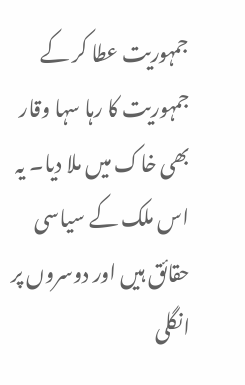جمہوریت عطا کر کے جمہوریت کا رہا سہا وقار بھی خاک میں ملا دیا۔ یہ اس ملک کے سیاسی حقائق ہیں اور دوسروں پر انگلی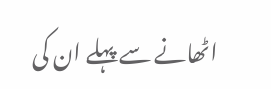اٹھانے سے پہلے ان کی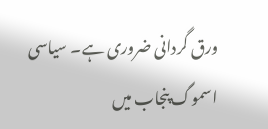ورق گردانی ضروری ہے۔ سیاسی اسموگ پنجاب میں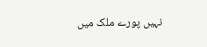نہیں پورے ملک میں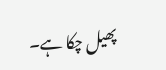پھیل چکا ہے۔